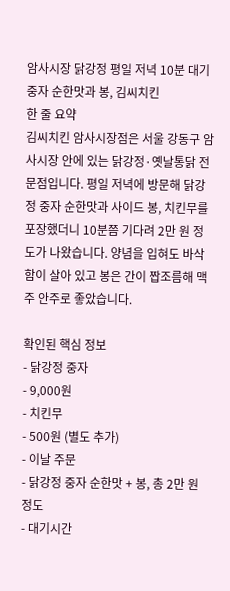암사시장 닭강정 평일 저녁 10분 대기 중자 순한맛과 봉, 김씨치킨
한 줄 요약
김씨치킨 암사시장점은 서울 강동구 암사시장 안에 있는 닭강정·옛날통닭 전문점입니다. 평일 저녁에 방문해 닭강정 중자 순한맛과 사이드 봉, 치킨무를 포장했더니 10분쯤 기다려 2만 원 정도가 나왔습니다. 양념을 입혀도 바삭함이 살아 있고 봉은 간이 짭조름해 맥주 안주로 좋았습니다.

확인된 핵심 정보
- 닭강정 중자
- 9,000원
- 치킨무
- 500원 (별도 추가)
- 이날 주문
- 닭강정 중자 순한맛 + 봉, 총 2만 원 정도
- 대기시간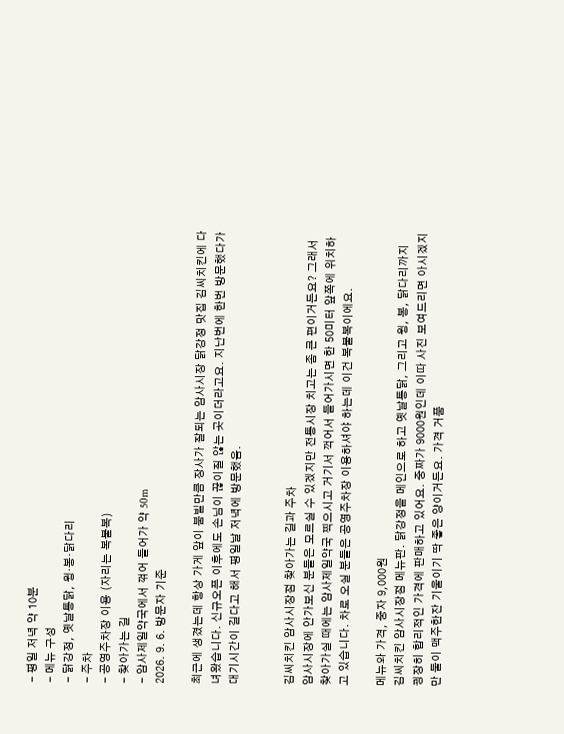- 평일 저녁 약 10분
- 메뉴 구성
- 닭강정, 옛날통닭, 윙·봉·닭다리
- 주차
- 공영주차장 이용 (자리는 복불복)
- 찾아가는 길
- 암사제일약국에서 꺾어 들어가 약 50m
2026. 9. 6. 방문자 기준

최근에 생겼는데 항상 가게 앞이 붐빌만큼 장사가 잘되는 암사시장 닭강정 맛집 김씨치킨에 다녀왔습니다. 신규오픈 이후에도 손님이 끊이질 않는 곳이더라고요. 지난번에 한번 방문했다가 대기시간이 길다고 해서 평일날 저녁에 방문했음.


김씨치킨 암사시장점 찾아가는 길과 주차
암사시장에 안가보신 분들은 모르실 수 있겠지만 전통시장 치고는 좀 큰 편이거든요? 그래서 찾아가실 때에는 암사제일약국 찍으시고 거기서 꺽어서 들어가시면 한 50미터 앞쪽에 위치하고 있습니다. 차로 오실 분들은 공영주차장 이용하셔야 하는데 이건 복불복이에요.

메뉴와 가격, 중자 9,000원
김씨치킨 암사시장점 메뉴판. 닭강정을 메인으로 하고 옛날통닭, 그리고 윙, 봉, 닭다리까지 굉장히 합리적인 가격에 판매하고 있어요. 중짜가 9000원인데 이따 사진 보여드리면 아시겠지만 둘이 맥주한잔 기울이기 딱 좋은 양이거든요. 가격 거품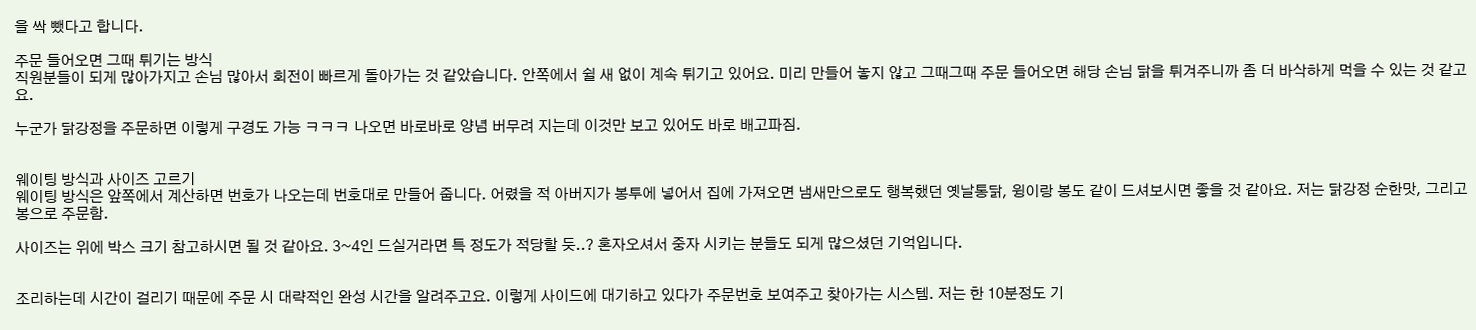을 싹 뺐다고 합니다.

주문 들어오면 그때 튀기는 방식
직원분들이 되게 많아가지고 손님 많아서 회전이 빠르게 돌아가는 것 같았습니다. 안쪽에서 쉴 새 없이 계속 튀기고 있어요. 미리 만들어 놓지 않고 그때그때 주문 들어오면 해당 손님 닭을 튀겨주니까 좀 더 바삭하게 먹을 수 있는 것 같고요.

누군가 닭강정을 주문하면 이렇게 구경도 가능 ㅋㅋㅋ 나오면 바로바로 양념 버무려 지는데 이것만 보고 있어도 바로 배고파짐.


웨이팅 방식과 사이즈 고르기
웨이팅 방식은 앞쪽에서 계산하면 번호가 나오는데 번호대로 만들어 줍니다. 어렸을 적 아버지가 봉투에 넣어서 집에 가져오면 냄새만으로도 행복했던 옛날통닭, 윙이랑 봉도 같이 드셔보시면 좋을 것 같아요. 저는 닭강정 순한맛, 그리고 봉으로 주문함.

사이즈는 위에 박스 크기 참고하시면 될 것 같아요. 3~4인 드실거라면 특 정도가 적당할 듯..? 혼자오셔서 중자 시키는 분들도 되게 많으셨던 기억입니다.


조리하는데 시간이 걸리기 때문에 주문 시 대략적인 완성 시간을 알려주고요. 이렇게 사이드에 대기하고 있다가 주문번호 보여주고 찾아가는 시스템. 저는 한 10분정도 기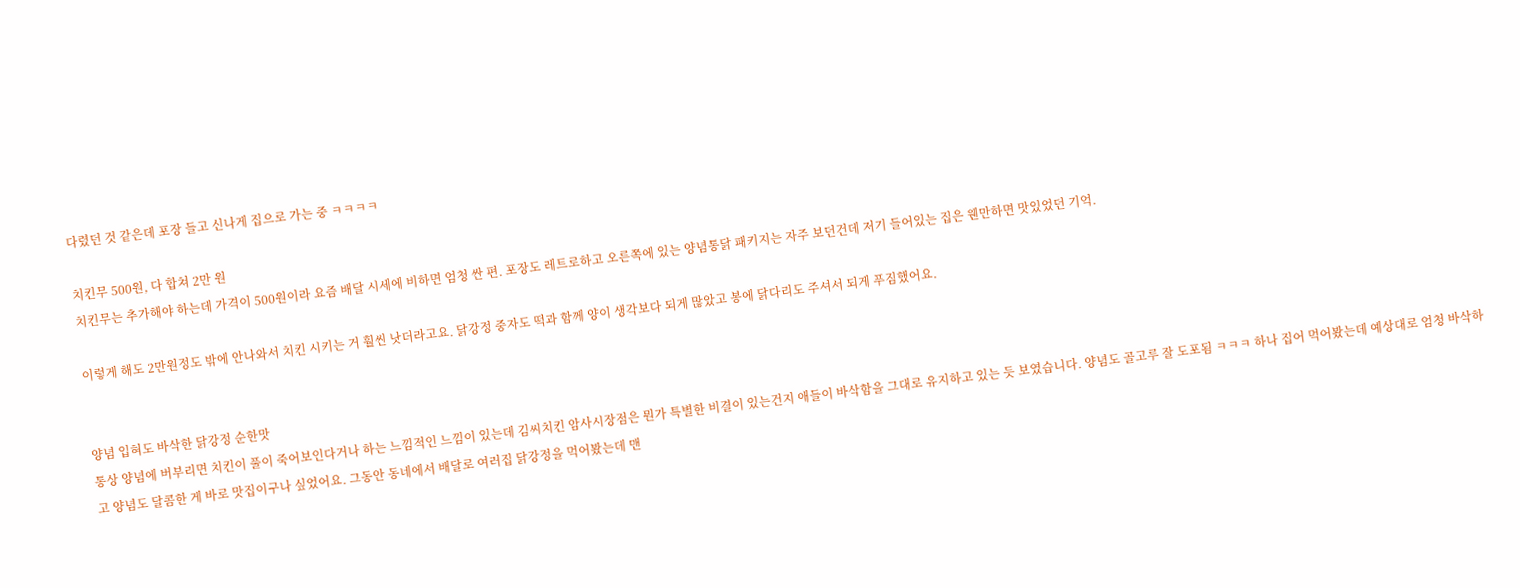다렸던 것 같은데 포장 들고 신나게 집으로 가는 중 ㅋㅋㅋㅋ

치킨무 500원, 다 합쳐 2만 원
치킨무는 추가해야 하는데 가격이 500원이라 요즘 배달 시세에 비하면 엄청 싼 편. 포장도 레트로하고 오른쪽에 있는 양념통닭 패키지는 자주 보던건데 저기 들어있는 집은 웬만하면 맛있었던 기억.

이렇게 해도 2만원정도 밖에 안나와서 치킨 시키는 거 훨씬 낫더라고요. 닭강정 중자도 떡과 함께 양이 생각보다 되게 많았고 봉에 닭다리도 주셔서 되게 푸짐했어요.


양념 입혀도 바삭한 닭강정 순한맛
통상 양념에 버부리면 치킨이 풀이 죽어보인다거나 하는 느낌적인 느낌이 있는데 김씨치킨 암사시장점은 뭔가 특별한 비결이 있는건지 애들이 바삭함을 그대로 유지하고 있는 듯 보였습니다. 양념도 골고루 잘 도포됨 ㅋㅋㅋ 하나 집어 먹어봤는데 예상대로 엄청 바삭하고 양념도 달콤한 게 바로 맛집이구나 싶었어요. 그동안 동네에서 배달로 여러집 닭강정을 먹어봤는데 맨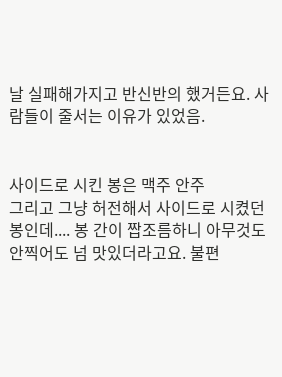날 실패해가지고 반신반의 했거든요. 사람들이 줄서는 이유가 있었음.


사이드로 시킨 봉은 맥주 안주
그리고 그냥 허전해서 사이드로 시켰던 봉인데.... 봉 간이 짭조름하니 아무것도 안찍어도 넘 맛있더라고요. 불편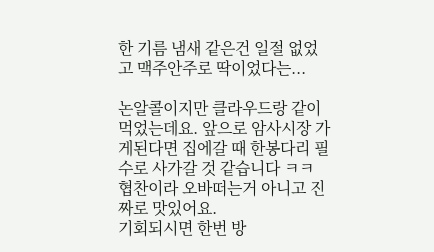한 기름 냄새 같은건 일절 없었고 맥주안주로 딱이었다는...

논알콜이지만 클라우드랑 같이 먹었는데요. 앞으로 암사시장 가게된다면 집에갈 때 한봉다리 필수로 사가갈 것 같습니다 ㅋㅋ
협찬이라 오바떠는거 아니고 진짜로 맛있어요.
기회되시면 한번 방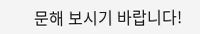문해 보시기 바랍니다!